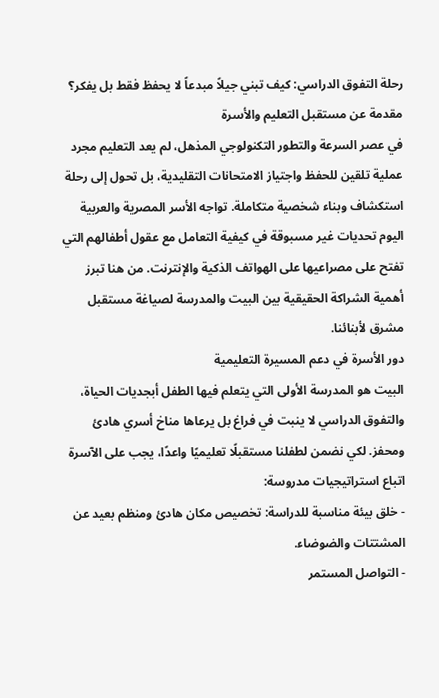رحلة التفوق الدراسي: كيف تبني جيلاً مبدعاً لا يحفظ فقط بل يفكر؟
مقدمة عن مستقبل التعليم والأسرة
في عصر السرعة والتطور التكنولوجي المذهل، لم يعد التعليم مجرد عملية تلقين للحفظ واجتياز الامتحانات التقليدية، بل تحول إلى رحلة استكشاف وبناء شخصية متكاملة. تواجه الأسر المصرية والعربية اليوم تحديات غير مسبوقة في كيفية التعامل مع عقول أطفالهم التي تفتح على مصراعيها على الهواتف الذكية والإنترنت. من هنا تبرز أهمية الشراكة الحقيقية بين البيت والمدرسة لصياغة مستقبل مشرق لأبنائنا.
دور الأسرة في دعم المسيرة التعليمية
البيت هو المدرسة الأولى التي يتعلم فيها الطفل أبجديات الحياة، والتفوق الدراسي لا ينبت في فراغ بل يرعاها مناخ أسري هادئ ومحفز. لكي نضمن لطفلنا مستقبلًا تعليميًا واعدًا، يجب على الآسرة اتباع استراتيجيات مدروسة:
- خلق بيئة مناسبة للدراسة: تخصيص مكان هادئ ومنظم بعيد عن المشتتات والضوضاء.
- التواصل المستمر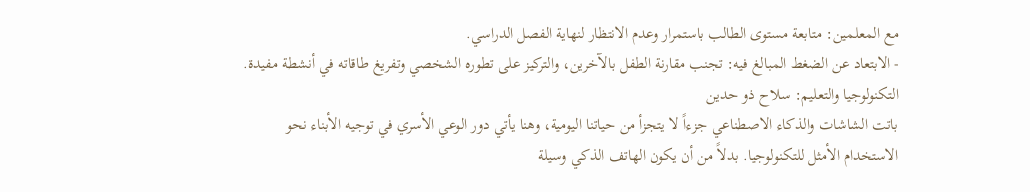مع المعلمين: متابعة مستوى الطالب باستمرار وعدم الانتظار لنهاية الفصل الدراسي.
- الابتعاد عن الضغط المبالغ فيه: تجنب مقارنة الطفل بالآخرين، والتركيز على تطوره الشخصي وتفريغ طاقاته في أنشطة مفيدة.
التكنولوجيا والتعليم: سلاح ذو حدين
باتت الشاشات والذكاء الاصطناعي جزءاً لا يتجزأ من حياتنا اليومية، وهنا يأتي دور الوعي الأسري في توجيه الأبناء نحو الاستخدام الأمثل للتكنولوجيا. بدلاً من أن يكون الهاتف الذكي وسيلة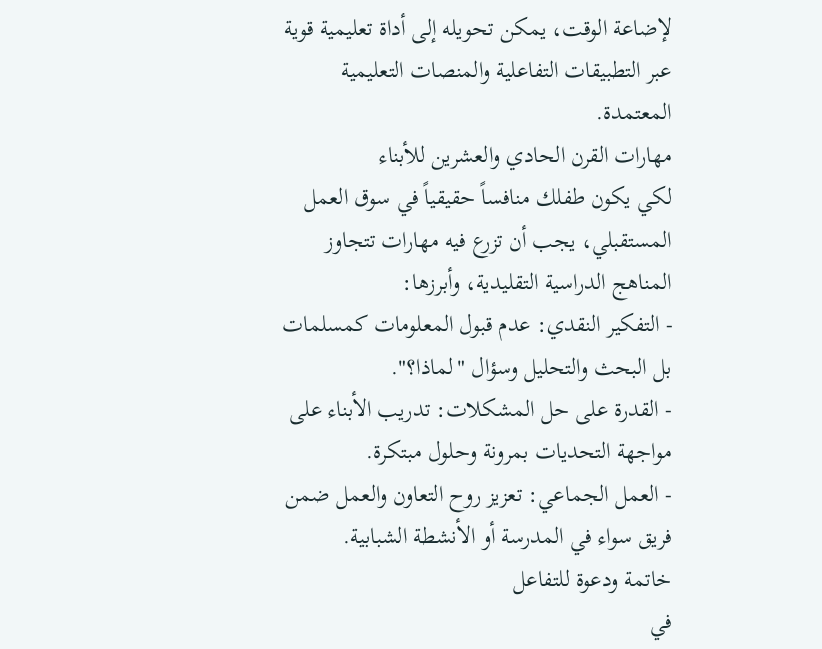لإضاعة الوقت، يمكن تحويله إلى أداة تعليمية قوية عبر التطبيقات التفاعلية والمنصات التعليمية المعتمدة.
مهارات القرن الحادي والعشرين للأبناء
لكي يكون طفلك منافساً حقيقياً في سوق العمل المستقبلي، يجب أن تزرع فيه مهارات تتجاوز المناهج الدراسية التقليدية، وأبرزها:
- التفكير النقدي: عدم قبول المعلومات كمسلمات بل البحث والتحليل وسؤال "لماذا؟".
- القدرة على حل المشكلات: تدريب الأبناء على مواجهة التحديات بمرونة وحلول مبتكرة.
- العمل الجماعي: تعزيز روح التعاون والعمل ضمن فريق سواء في المدرسة أو الأنشطة الشبابية.
خاتمة ودعوة للتفاعل
في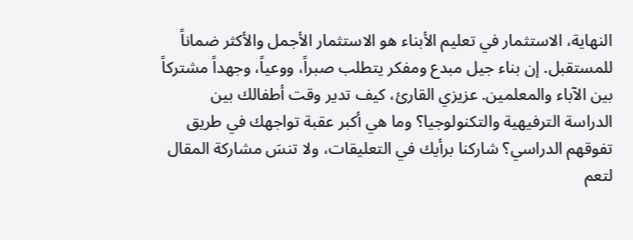النهاية، الاستثمار في تعليم الأبناء هو الاستثمار الأجمل والأكثر ضماناً للمستقبل. إن بناء جيل مبدع ومفكر يتطلب صبراً، ووعياً، وجهداً مشتركاً بين الآباء والمعلمين. عزيزي القارئ، كيف تدير وقت أطفالك بين الدراسة الترفيهية والتكنولوجيا؟ وما هي أكبر عقبة تواجهك في طريق تفوقهم الدراسي؟ شاركنا برأيك في التعليقات، ولا تنسَ مشاركة المقال لتعم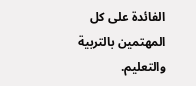الفائدة على كل المهتمين بالتربية والتعليم.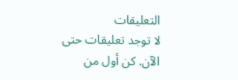التعليقات
لا توجد تعليقات حتى الآن. كن أول من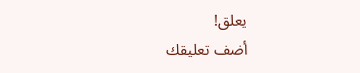يعلق!
أضف تعليقك